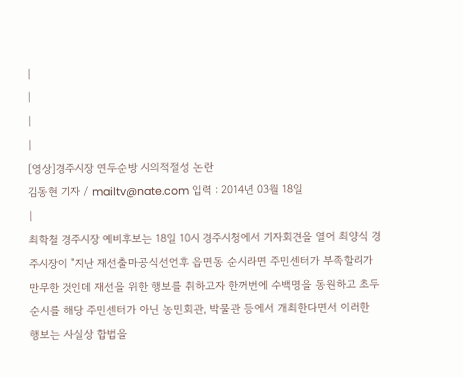|
|
|
|
[영상]경주시장 연두순방 시의적절성 논란
김동현 기자 / mailtv@nate.com 입력 : 2014년 03월 18일
|
최학철 경주시장 예비후보는 18일 10시 경주시청에서 기자회견을 열어 최양식 경주시장이 "지난 재선출마공식선언후 읍면동 순시라면 주민센터가 부족할리가 만무한 것인데 재선을 위한 행보를 취하고자 한꺼번에 수백명을 동원하고 초두순시를 해당 주민센터가 아닌 농민회관, 박물관 등에서 개최한다면서 이러한 행보는 사실상 합법을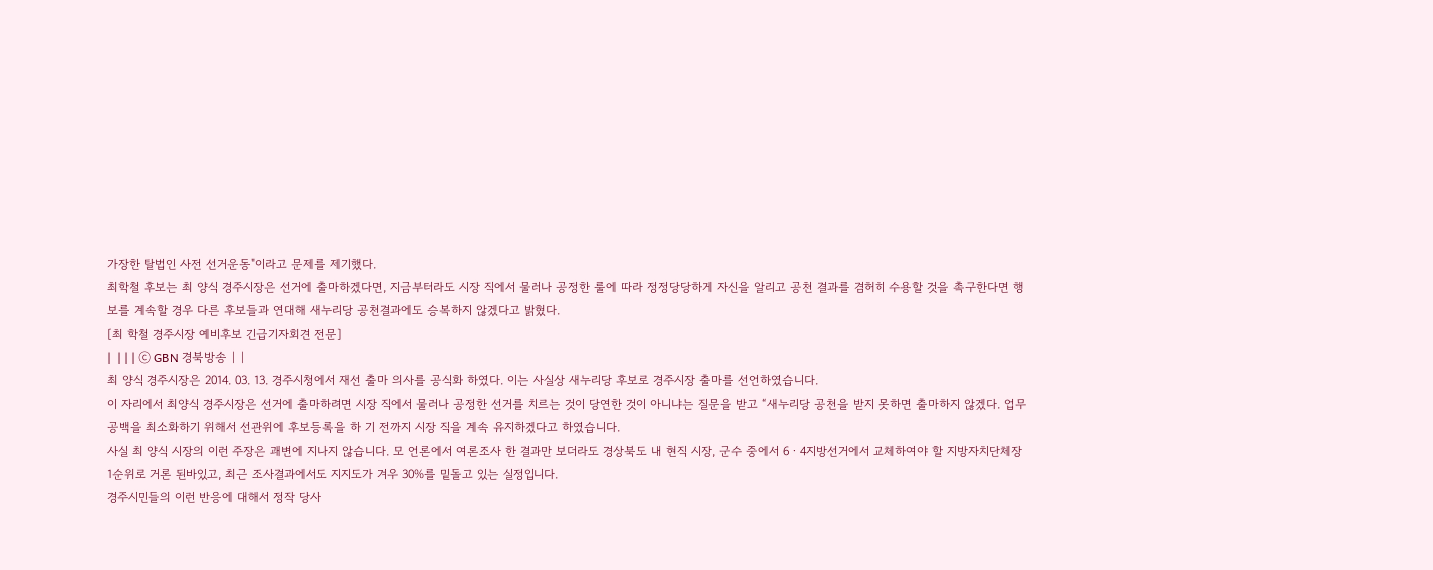가장한 탈법인 사전 선거운동"이라고 문제를 제기했다.
최학철 후보는 최 양식 경주시장은 선거에 출마하겠다면, 지금부터라도 시장 직에서 물러나 공정한 룰에 따라 정정당당하게 자신을 알리고 공천 결과를 겸허히 수용할 것을 촉구한다면 행보를 계속할 경우 다른 후보들과 연대해 새누리당 공천결과에도 승복하지 않겠다고 밝혔다.
[최 학철 경주시장 예비후보 긴급기자회견 전문]
|  | | | ⓒ GBN 경북방송 | |
최 양식 경주시장은 2014. 03. 13. 경주시청에서 재선 출마 의사를 공식화 하였다. 이는 사실상 새누리당 후보로 경주시장 출마를 선언하였습니다.
이 자리에서 최양식 경주시장은 선거에 출마하려면 시장 직에서 물러나 공정한 선거를 치르는 것이 당연한 것이 아니냐는 질문을 받고 “새누리당 공천을 받지 못하면 출마하지 않겠다. 업무공백을 최소화하기 위해서 선관위에 후보등록을 하 기 전까지 시장 직을 계속 유지하겠다고 하였습니다.
사실 최 양식 시장의 이런 주장은 괘변에 지나지 않습니다. 모 언론에서 여론조사 한 결과만 보더라도 경상북도 내 현직 시장, 군수 중에서 6ㆍ4지방선거에서 교체하여야 할 지방자치단체장 1순위로 거론 된바있고, 최근 조사결과에서도 지지도가 겨우 30%를 밑돌고 있는 실정입니다.
경주시민들의 이런 반응에 대해서 정작 당사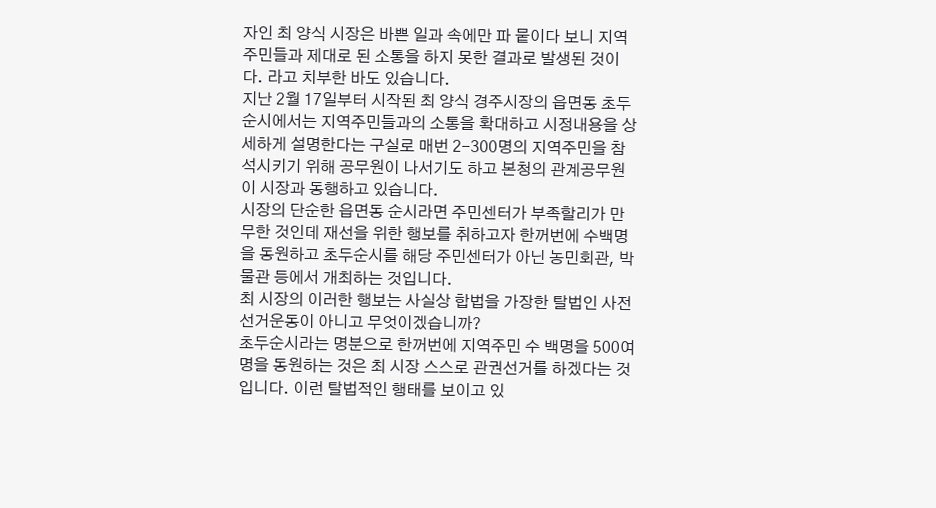자인 최 양식 시장은 바쁜 일과 속에만 파 뭍이다 보니 지역 주민들과 제대로 된 소통을 하지 못한 결과로 발생된 것이다. 라고 치부한 바도 있습니다.
지난 2월 17일부터 시작된 최 양식 경주시장의 읍면동 초두 순시에서는 지역주민들과의 소통을 확대하고 시정내용을 상세하게 설명한다는 구실로 매번 2-300명의 지역주민을 참석시키기 위해 공무원이 나서기도 하고 본청의 관계공무원이 시장과 동행하고 있습니다.
시장의 단순한 읍면동 순시라면 주민센터가 부족할리가 만무한 것인데 재선을 위한 행보를 취하고자 한꺼번에 수백명을 동원하고 초두순시를 해당 주민센터가 아닌 농민회관, 박물관 등에서 개최하는 것입니다.
최 시장의 이러한 행보는 사실상 합법을 가장한 탈법인 사전 선거운동이 아니고 무엇이겠습니까?
초두순시라는 명분으로 한꺼번에 지역주민 수 백명을 500여명을 동원하는 것은 최 시장 스스로 관권선거를 하겠다는 것입니다. 이런 탈법적인 행태를 보이고 있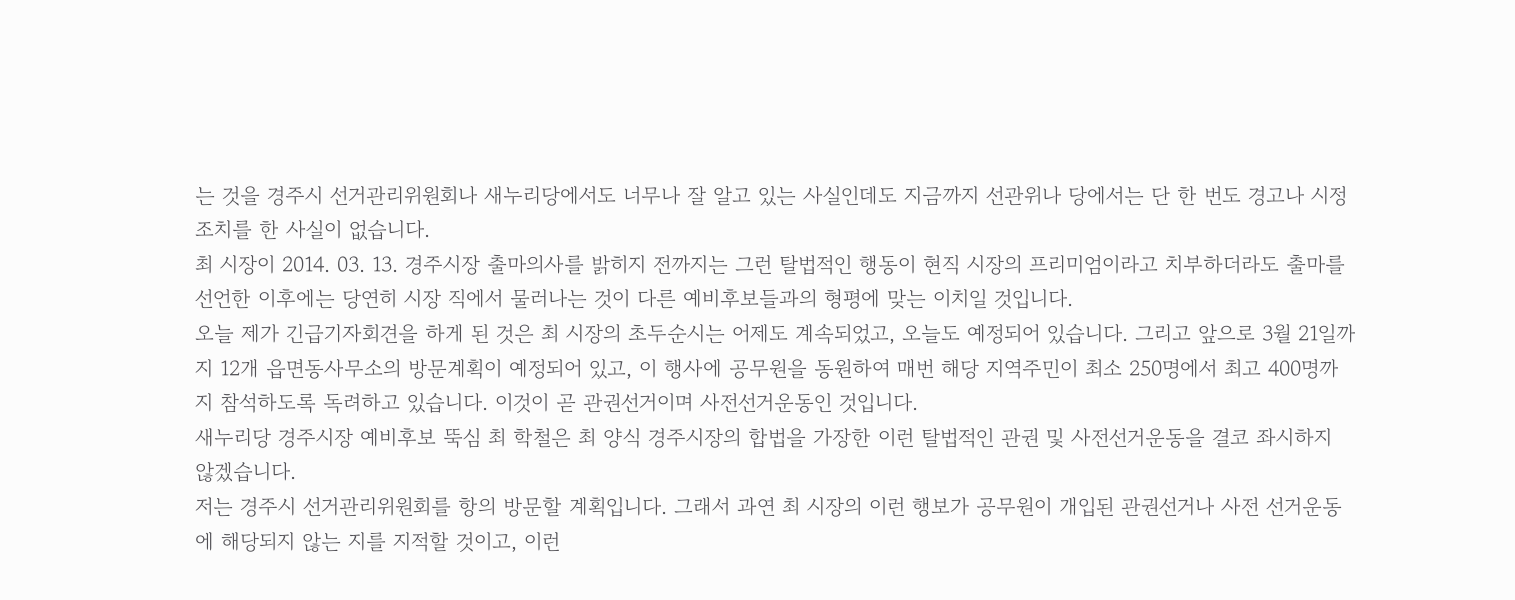는 것을 경주시 선거관리위원회나 새누리당에서도 너무나 잘 알고 있는 사실인데도 지금까지 선관위나 당에서는 단 한 번도 경고나 시정조치를 한 사실이 없습니다.
최 시장이 2014. 03. 13. 경주시장 출마의사를 밝히지 전까지는 그런 탈법적인 행동이 현직 시장의 프리미엄이라고 치부하더라도 출마를 선언한 이후에는 당연히 시장 직에서 물러나는 것이 다른 예비후보들과의 형평에 맞는 이치일 것입니다.
오늘 제가 긴급기자회견을 하게 된 것은 최 시장의 초두순시는 어제도 계속되었고, 오늘도 예정되어 있습니다. 그리고 앞으로 3월 21일까지 12개 읍면동사무소의 방문계획이 예정되어 있고, 이 행사에 공무원을 동원하여 매번 해당 지역주민이 최소 250명에서 최고 400명까지 참석하도록 독려하고 있습니다. 이것이 곧 관권선거이며 사전선거운동인 것입니다.
새누리당 경주시장 예비후보 뚝심 최 학철은 최 양식 경주시장의 합법을 가장한 이런 탈법적인 관권 및 사전선거운동을 결코 좌시하지 않겠습니다.
저는 경주시 선거관리위원회를 항의 방문할 계획입니다. 그래서 과연 최 시장의 이런 행보가 공무원이 개입된 관권선거나 사전 선거운동에 해당되지 않는 지를 지적할 것이고, 이런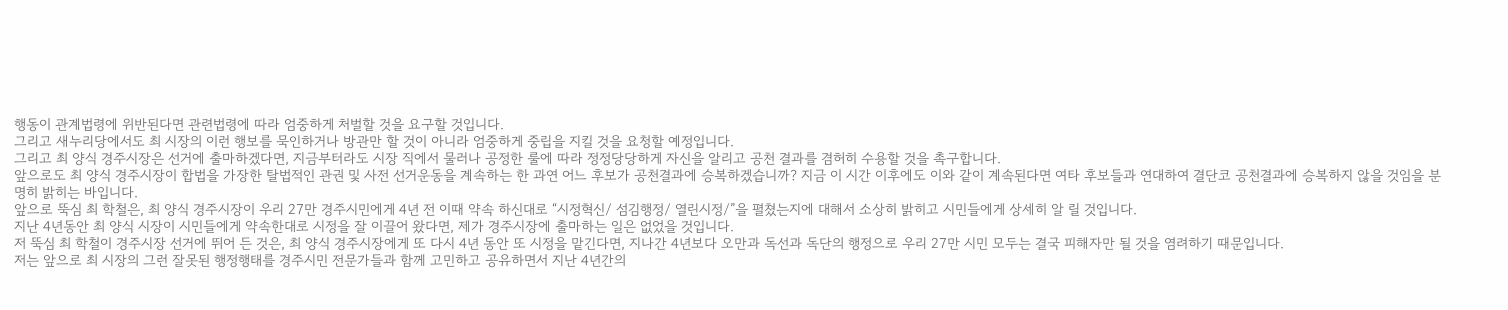행동이 관계법령에 위반된다면 관련법령에 따라 엄중하게 처벌할 것을 요구할 것입니다.
그리고 새누리당에서도 최 시장의 이런 행보를 묵인하거나 방관만 할 것이 아니라 엄중하게 중립을 지킬 것을 요청할 예정입니다.
그리고 최 양식 경주시장은 선거에 출마하겠다면, 지금부터라도 시장 직에서 물러나 공정한 룰에 따라 정정당당하게 자신을 알리고 공천 결과를 겸허히 수용할 것을 촉구합니다.
앞으로도 최 양식 경주시장이 합법을 가장한 탈법적인 관권 및 사전 선거운동을 계속하는 한 과연 어느 후보가 공천결과에 승복하겠습니까? 지금 이 시간 이후에도 이와 같이 계속된다면 여타 후보들과 연대하여 결단코 공천결과에 승복하지 않을 것임을 분명히 밝히는 바입니다.
앞으로 뚝심 최 학철은, 최 양식 경주시장이 우리 27만 경주시민에게 4년 전 이때 약속 하신대로 “시정혁신/ 섬김행정/ 열린시정/”을 펼쳤는지에 대해서 소상히 밝히고 시민들에게 상세히 알 릴 것입니다.
지난 4년동안 최 양식 시장이 시민들에게 약속한대로 시정을 잘 이끌어 왔다면, 제가 경주시장에 출마하는 일은 없었을 것입니다.
저 뚝심 최 학철이 경주시장 선거에 뛰어 든 것은, 최 양식 경주시장에게 또 다시 4년 동안 또 시정을 맡긴다면, 지나간 4년보다 오만과 독선과 독단의 행정으로 우리 27만 시민 모두는 결국 피해자만 될 것을 염려하기 때문입니다.
저는 앞으로 최 시장의 그런 잘못된 행정행태를 경주시민 전문가들과 함께 고민하고 공유하면서 지난 4년간의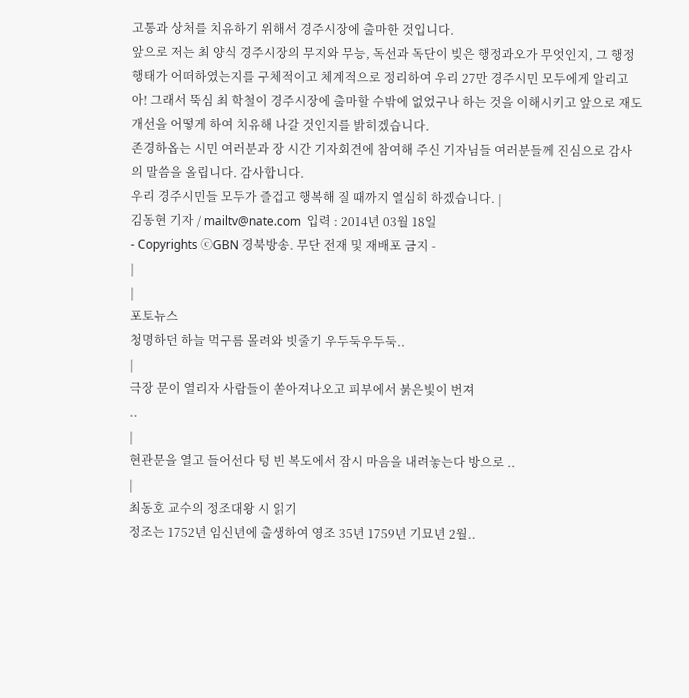고통과 상처를 치유하기 위해서 경주시장에 출마한 것입니다.
앞으로 저는 최 양식 경주시장의 무지와 무능, 독선과 독단이 빚은 행정과오가 무엇인지, 그 행정행태가 어떠하였는지를 구체적이고 체계적으로 정리하여 우리 27만 경주시민 모두에게 알리고 아! 그래서 뚝심 최 학철이 경주시장에 출마할 수밖에 없었구나 하는 것을 이해시키고 앞으로 재도개선을 어떻게 하여 치유해 나갈 것인지를 밝히겠습니다.
존경하옵는 시민 여러분과 장 시간 기자회견에 참여해 주신 기자님들 여러분들께 진심으로 감사의 말씀을 올립니다. 감사합니다.
우리 경주시민들 모두가 즐겁고 행복해 질 때까지 열심히 하겠습니다. |
김동현 기자 / mailtv@nate.com  입력 : 2014년 03월 18일
- Copyrights ⓒGBN 경북방송. 무단 전재 및 재배포 금지 -
|
|
포토뉴스
청명하던 하늘 먹구름 몰려와 빗줄기 우두둑우두둑..
|
극장 문이 열리자 사람들이 쏟아져나오고 피부에서 붉은빛이 번져
..
|
현관문을 열고 들어선다 텅 빈 복도에서 잠시 마음을 내려놓는다 방으로 ..
|
최동호 교수의 정조대왕 시 읽기
정조는 1752년 임신년에 출생하여 영조 35년 1759년 기묘년 2월..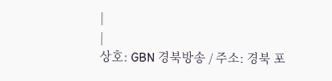|
|
상호: GBN 경북방송 / 주소: 경북 포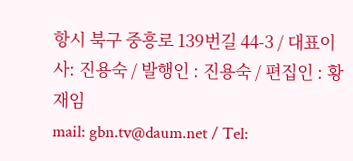항시 북구 중흥로 139번길 44-3 / 대표이사: 진용숙 / 발행인 : 진용숙 / 편집인 : 황재임
mail: gbn.tv@daum.net / Tel: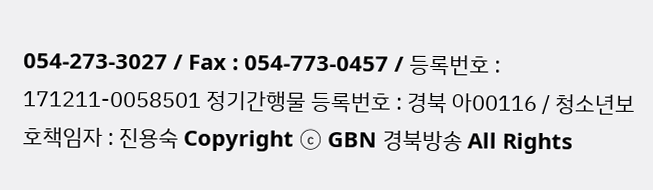054-273-3027 / Fax : 054-773-0457 / 등록번호 : 171211-0058501 정기간행물 등록번호 : 경북 아00116 / 청소년보호책임자 : 진용숙 Copyright ⓒ GBN 경북방송 All Rights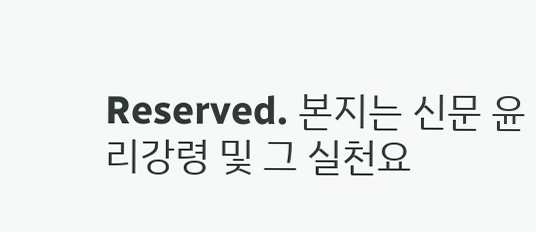Reserved. 본지는 신문 윤리강령 및 그 실천요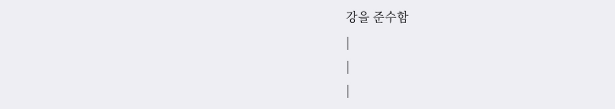강을 준수함
|
|
|